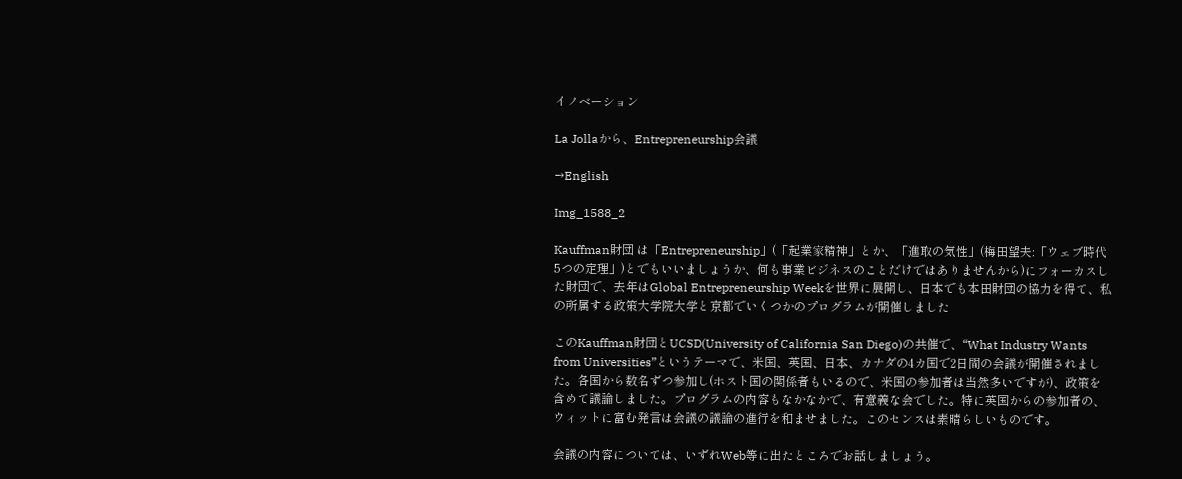イノベーション

La Jollaから、Entrepreneurship会議

→English

Img_1588_2

Kauffman財団 は「Entrepreneurship」(「起業家精神」とか、「進取の気性」(梅田望夫:「ウェブ時代 5つの定理」)とでもいいましょうか、何も事業ビジネスのことだけではありませんから)にフォーカスした財団で、去年はGlobal Entrepreneurship Weekを世界に展開し、日本でも本田財団の協力を得て、私の所属する政策大学院大学と京都でいくつかのプログラムが開催しました

このKauffman財団とUCSD(University of California San Diego)の共催で、“What Industry Wants from Universities”というテーマで、米国、英国、日本、カナダの4カ国で2日間の会議が開催されました。各国から数名ずつ参加し(ホスト国の関係者もいるので、米国の参加者は当然多いですが)、政策を含めて議論しました。プログラムの内容もなかなかで、有意義な会でした。特に英国からの参加者の、ウィットに富む発言は会議の議論の進行を和ませました。このセンスは素晴らしいものです。

会議の内容については、いずれWeb等に出たところでお話しましょう。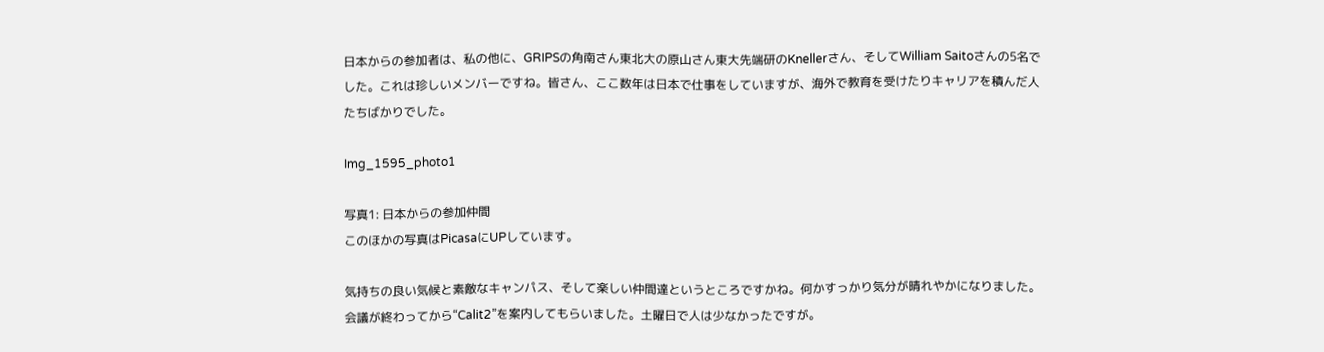日本からの参加者は、私の他に、GRIPSの角南さん東北大の原山さん東大先端研のKnellerさん、そしてWilliam Saitoさんの5名でした。これは珍しいメンバーですね。皆さん、ここ数年は日本で仕事をしていますが、海外で教育を受けたりキャリアを積んだ人たちばかりでした。

Img_1595_photo1

写真1: 日本からの参加仲間
このほかの写真はPicasaにUPしています。

気持ちの良い気候と素敵なキャンパス、そして楽しい仲間達というところですかね。何かすっかり気分が晴れやかになりました。会議が終わってから“Calit2”を案内してもらいました。土曜日で人は少なかったですが。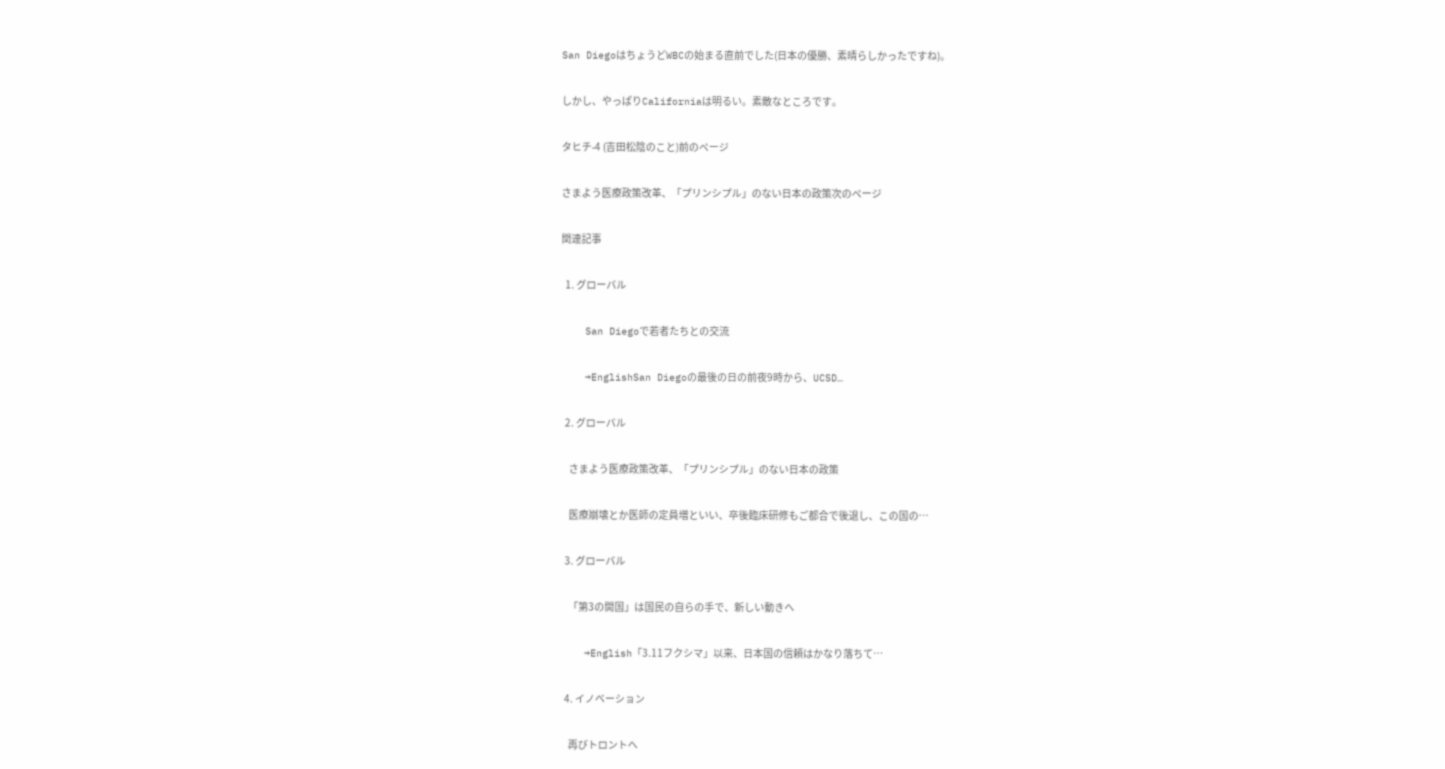San DiegoはちょうどWBCの始まる直前でした(日本の優勝、素晴らしかったですね)。

しかし、やっぱりCaliforniaは明るい。素敵なところです。

タヒチ-4 (吉田松陰のこと)前のページ

さまよう医療政策改革、「プリンシプル」のない日本の政策次のページ

関連記事

  1. グローバル

    San Diegoで若者たちとの交流

    →EnglishSan Diegoの最後の日の前夜9時から、UCSD…

  2. グローバル

    さまよう医療政策改革、「プリンシプル」のない日本の政策

    医療崩壊とか医師の定員増といい、卒後臨床研修もご都合で後退し、この国の…

  3. グローバル

    「第3の開国」は国民の自らの手で、新しい動きへ

    →English「3.11フクシマ」以来、日本国の信頼はかなり落ちて…

  4. イノベーション

    再びトロントへ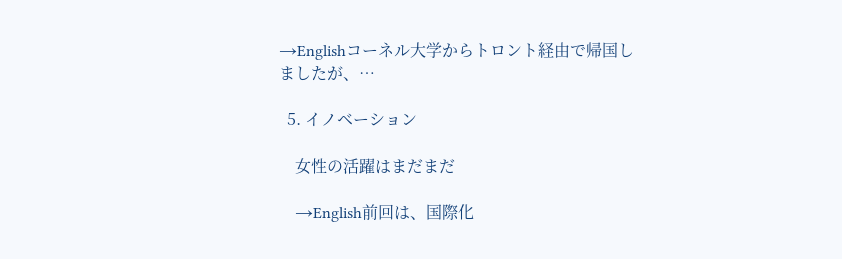→Englishコーネル大学からトロント経由で帰国しましたが、…

  5. イノベーション

    女性の活躍はまだまだ

    →English前回は、国際化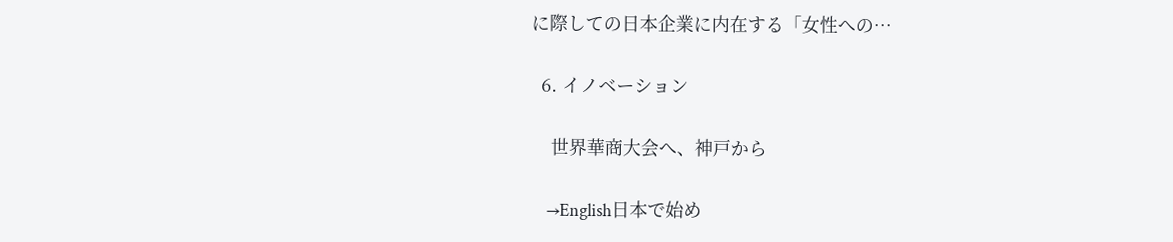に際しての日本企業に内在する「女性への…

  6. イノベーション

    世界華商大会へ、神戸から

    →English日本で始め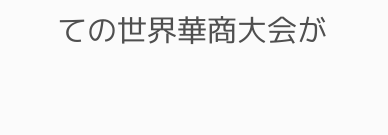ての世界華商大会が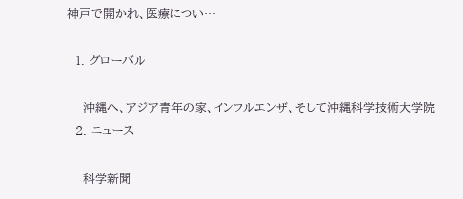神戸で開かれ、医療につい…

  1. グローバル

    沖縄へ、アジア青年の家、インフルエンザ、そして沖縄科学技術大学院
  2. ニュース

    科学新聞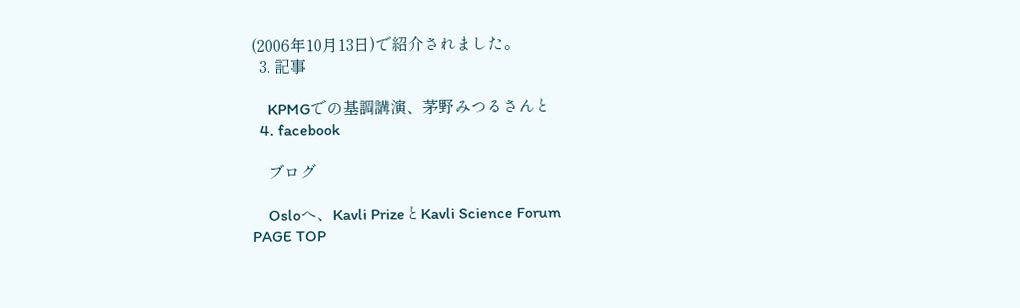(2006年10月13日)で紹介されました。
  3. 記事

    KPMGでの基調講演、茅野みつるさんと
  4. facebook

    ブログ

    Osloへ、Kavli PrizeとKavli Science Forum
PAGE TOP